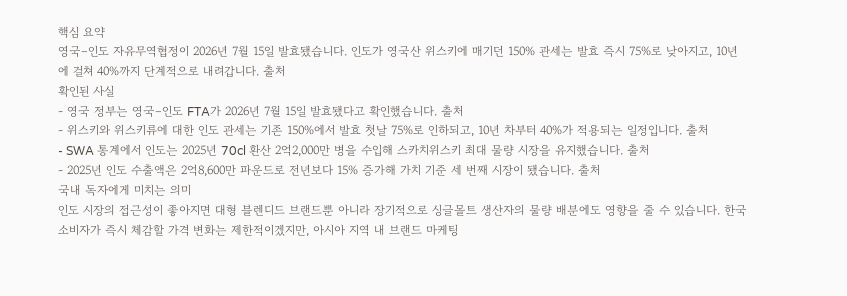핵심 요약
영국–인도 자유무역협정이 2026년 7월 15일 발효됐습니다. 인도가 영국산 위스키에 매기던 150% 관세는 발효 즉시 75%로 낮아지고, 10년에 걸쳐 40%까지 단계적으로 내려갑니다. 출처
확인된 사실
- 영국 정부는 영국–인도 FTA가 2026년 7월 15일 발효됐다고 확인했습니다. 출처
- 위스키와 위스키류에 대한 인도 관세는 기존 150%에서 발효 첫날 75%로 인하되고, 10년 차부터 40%가 적용되는 일정입니다. 출처
- SWA 통계에서 인도는 2025년 70cl 환산 2억2,000만 병을 수입해 스카치위스키 최대 물량 시장을 유지했습니다. 출처
- 2025년 인도 수출액은 2억8,600만 파운드로 전년보다 15% 증가해 가치 기준 세 번째 시장이 됐습니다. 출처
국내 독자에게 미치는 의미
인도 시장의 접근성이 좋아지면 대형 블렌디드 브랜드뿐 아니라 장기적으로 싱글몰트 생산자의 물량 배분에도 영향을 줄 수 있습니다. 한국 소비자가 즉시 체감할 가격 변화는 제한적이겠지만, 아시아 지역 내 브랜드 마케팅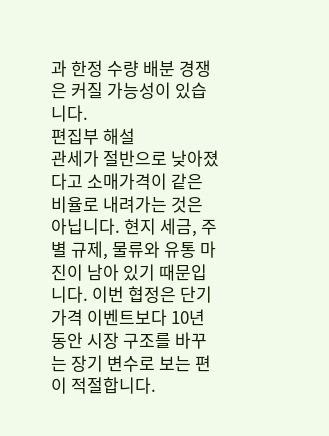과 한정 수량 배분 경쟁은 커질 가능성이 있습니다.
편집부 해설
관세가 절반으로 낮아졌다고 소매가격이 같은 비율로 내려가는 것은 아닙니다. 현지 세금, 주별 규제, 물류와 유통 마진이 남아 있기 때문입니다. 이번 협정은 단기 가격 이벤트보다 10년 동안 시장 구조를 바꾸는 장기 변수로 보는 편이 적절합니다.